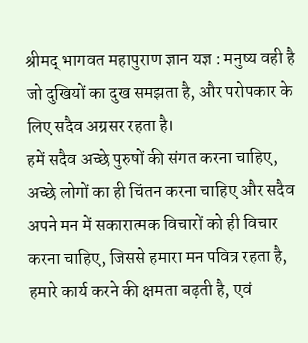श्रीमद् भागवत महापुराण ज्ञान यज्ञ : मनुष्य वही है जो दुखियों का दुख समझता है, और परोपकार के लिए सदैव अग्रसर रहता है।
हमें सदैव अच्छे पुरुषों की संगत करना चाहिए, अच्छे लोगों का ही चिंतन करना चाहिए और सदैव अपने मन में सकारात्मक विचारों को ही विचार करना चाहिए, जिससे हमारा मन पवित्र रहता है, हमारे कार्य करने की क्षमता बढ़ती है, एवं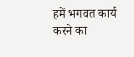हमें भगवत कार्य करने का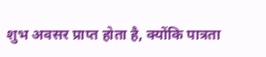शुभ अवसर प्राप्त होता है, क्योंकि पात्रता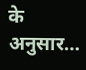के अनुसार…